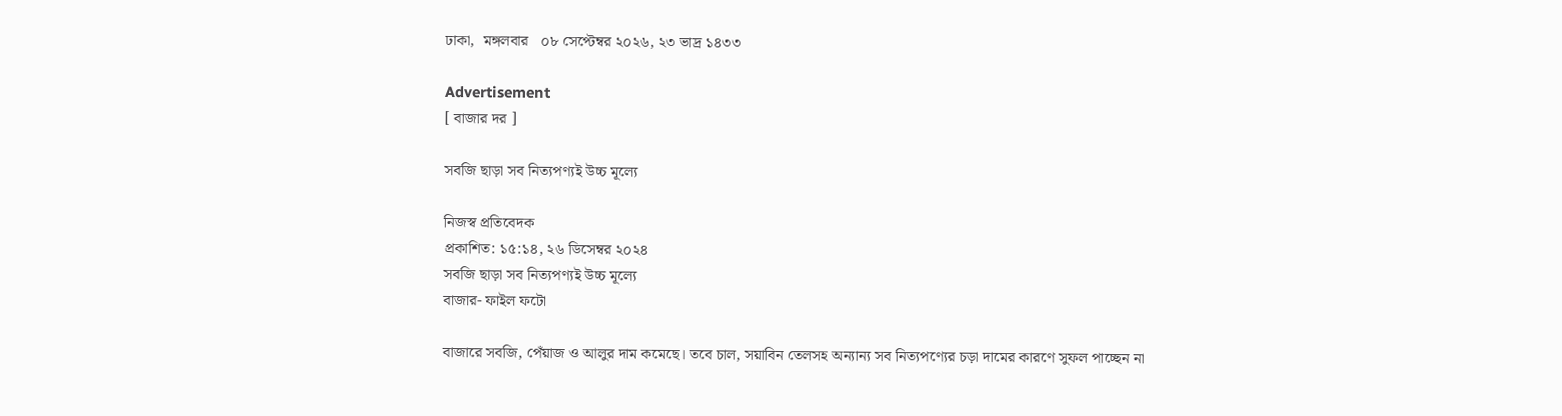ঢাকা,  মঙ্গলবার   ০৮ সেপ্টেম্বর ২০২৬, ২৩ ভাদ্র ১৪৩৩

Advertisement
[ বাজার দর ]

সবজি ছাড়া সব নিত্যপণ্যই উচ্চ মূল্যে

নিজস্ব প্রতিবেদক
প্রকাশিত: ১৫:১৪, ২৬ ডিসেম্বর ২০২৪
সবজি ছাড়া সব নিত্যপণ্যই উচ্চ মূল্যে
বাজার- ফাইল ফটো

বাজারে সবজি, পেঁয়াজ ও আলুর দাম কমেছে। তবে চাল, সয়াবিন তেলসহ অন্যান্য সব নিত্যপণ্যের চড়া দামের কারণে সুফল পাচ্ছেন না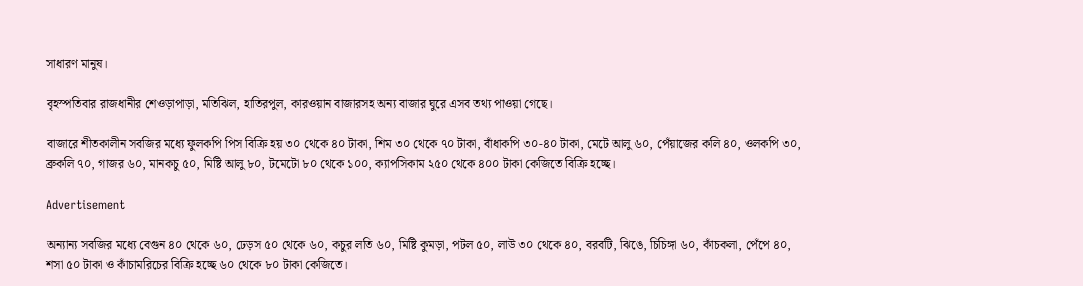সাধারণ মানুষ।

বৃহস্পতিবার রাজধানীর শেওড়াপাড়া, মতিঝিল, হাতিরপুল, কারওয়ান বাজারসহ অন্য বাজার ঘুরে এসব তথ্য পাওয়া গেছে।

বাজারে শীতকালীন সবজির মধ্যে ফুলকপি পিস বিক্রি হয় ৩০ থেকে ৪০ টাকা, শিম ৩০ থেকে ৭০ টাকা, বাঁধাকপি ৩০-৪০ টাকা, মেটে আলু ৬০, পেঁয়াজের কলি ৪০, ওলকপি ৩০, ব্রুকলি ৭০, গাজর ৬০, মানকচু ৫০, মিষ্টি আলু ৮০, টমেটো ৮০ থেকে ১০০, ক্যাপসিকাম ২৫০ থেকে ৪০০ টাকা কেজিতে বিক্রি হচ্ছে।

Advertisement

অন্যান্য সবজির মধ্যে বেগুন ৪০ থেকে ৬০, ঢেড়স ৫০ থেকে ৬০, কচুর লতি ৬০, মিষ্টি কুমড়া, পটল ৫০, লাউ ৩০ থেকে ৪০, বরবটি, ঝিঙে, চিচিঙ্গা ৬০, কাঁচকলা, পেঁপে ৪০, শসা ৫০ টাকা ও কাঁচামরিচের বিক্রি হচ্ছে ৬০ থেকে ৮০ টাকা কেজিতে।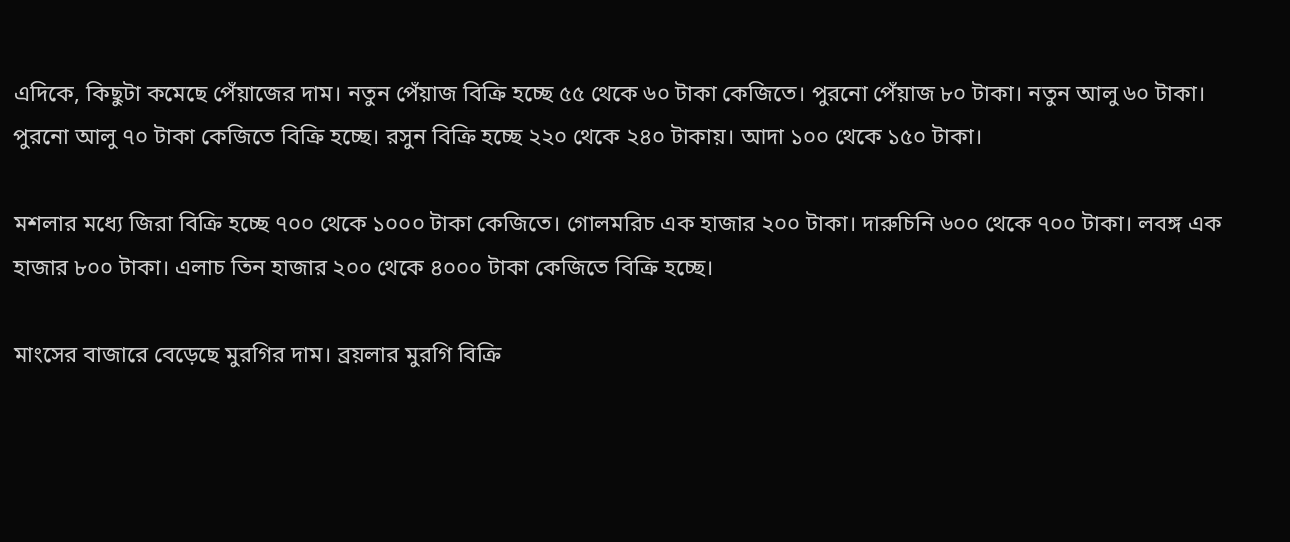এদিকে, কিছুটা কমেছে পেঁয়াজের দাম। নতুন পেঁয়াজ বিক্রি হচ্ছে ৫৫ থেকে ৬০ টাকা কেজিতে। পুরনো পেঁয়াজ ৮০ টাকা। নতুন আলু ৬০ টাকা। পুরনো আলু ৭০ টাকা কেজিতে বিক্রি হচ্ছে। রসুন বিক্রি হচ্ছে ২২০ থেকে ২৪০ টাকায়। আদা ১০০ থেকে ১৫০ টাকা।

মশলার মধ্যে জিরা বিক্রি হচ্ছে ৭০০ থেকে ১০০০ টাকা কেজিতে। গোলমরিচ এক হাজার ২০০ টাকা। দারুচিনি ৬০০ থেকে ৭০০ টাকা। লবঙ্গ এক হাজার ৮০০ টাকা। এলাচ তিন হাজার ২০০ থেকে ৪০০০ টাকা কেজিতে বিক্রি হচ্ছে।

মাংসের বাজারে বেড়েছে মুরগির দাম। ব্রয়লার মুরগি বিক্রি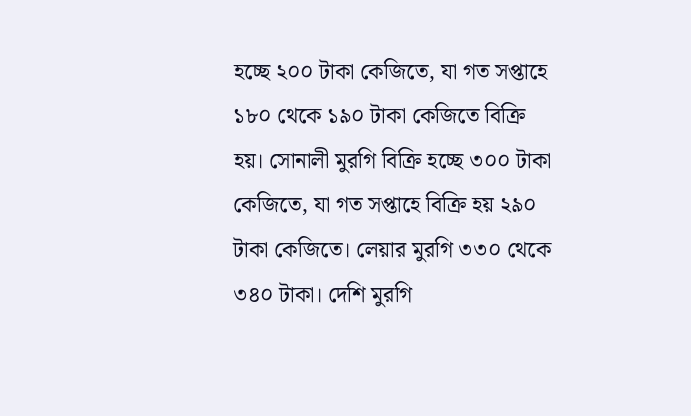হচ্ছে ২০০ টাকা কেজিতে, যা গত সপ্তাহে ১৮০ থেকে ১৯০ টাকা কেজিতে বিক্রি হয়। সোনালী মুরগি বিক্রি হচ্ছে ৩০০ টাকা কেজিতে, যা গত সপ্তাহে বিক্রি হয় ২৯০ টাকা কেজিতে। লেয়ার মুরগি ৩৩০ থেকে ৩৪০ টাকা। দেশি মুরগি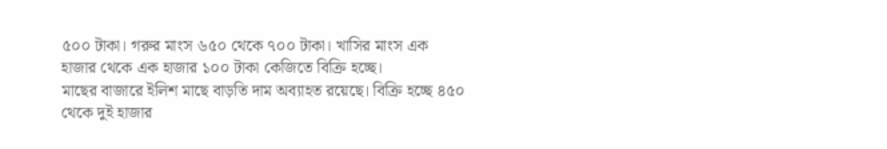৫০০ টাকা। গরুর মাংস ৬৫০ থেকে ৭০০ টাকা। খাসির মাংস এক হাজার থেকে এক হাজার ১০০ টাকা কেজিতে বিক্রি হচ্ছে।
মাছের বাজারে ইলিশ মাছে বাড়তি দাম অব্যাহত রয়েছে। বিক্রি হচ্ছে ৪৫০ থেকে দুই হাজার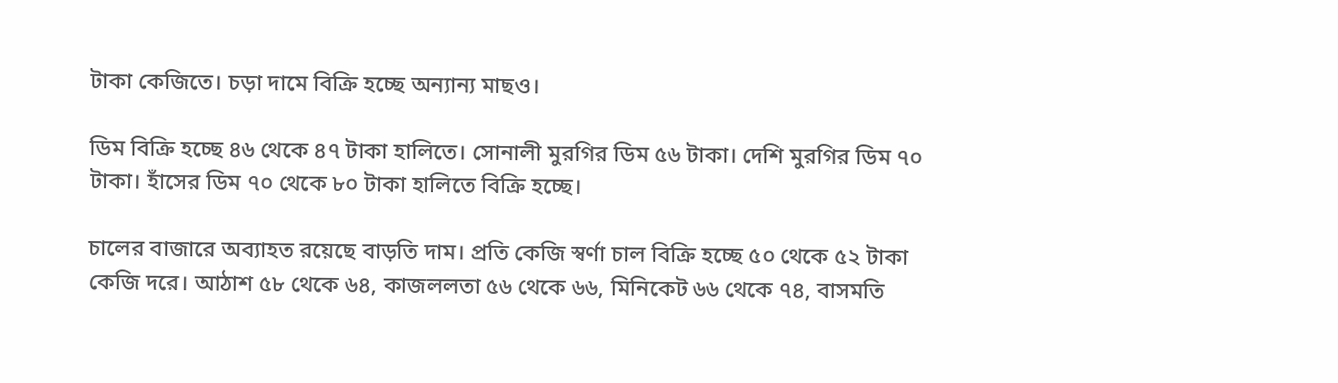টাকা কেজিতে। চড়া দামে বিক্রি হচ্ছে অন্যান্য মাছও।

ডিম বিক্রি হচ্ছে ৪৬ থেকে ৪৭ টাকা হালিতে। সোনালী মুরগির ডিম ৫৬ টাকা। দেশি মুরগির ডিম ৭০ টাকা। হাঁসের ডিম ৭০ থেকে ৮০ টাকা হালিতে বিক্রি হচ্ছে।

চালের বাজারে অব্যাহত রয়েছে বাড়তি দাম। প্রতি কেজি স্বর্ণা চাল বিক্রি হচ্ছে ৫০ থেকে ৫২ টাকা কেজি দরে। আঠাশ ৫৮ থেকে ৬৪, কাজললতা ৫৬ থেকে ৬৬, মিনিকেট ৬৬ থেকে ৭৪, বাসমতি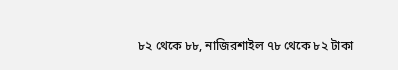৮২ থেকে ৮৮, নাজিরশাইল ৭৮ থেকে ৮২ টাকা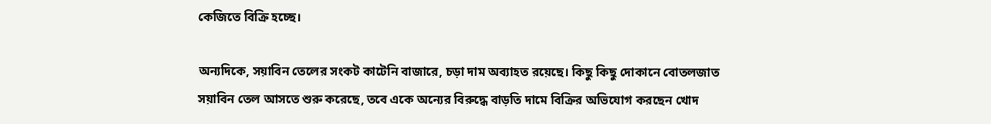কেজিতে বিক্রি হচ্ছে।

অন্যদিকে, সয়াবিন তেলের সংকট কাটেনি বাজারে, চড়া দাম অব্যাহত রয়েছে। কিছু কিছু দোকানে বোতলজাত সয়াবিন তেল আসতে শুরু করেছে, তবে একে অন্যের বিরুদ্ধে বাড়তি দামে বিক্রির অভিযোগ করছেন খোদ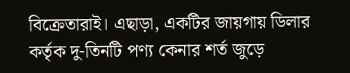বিক্রেতারাই। এছাড়া, একটির জায়গায় ডিলার কর্তৃক দু-তিনটি পণ্য কেনার শর্ত জুড়ে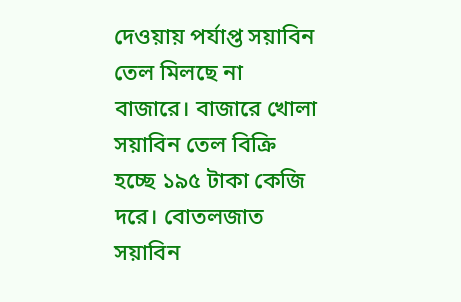দেওয়ায় পর্যাপ্ত সয়াবিন তেল মিলছে না বাজারে। বাজারে খোলা সয়াবিন তেল বিক্রি হচ্ছে ১৯৫ টাকা কেজি দরে। বোতলজাত সয়াবিন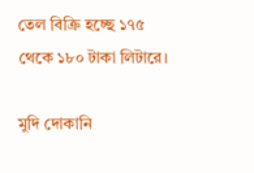তেল বিক্রি হচ্ছে ১৭৫ থেকে ১৮০ টাকা লিটারে।

মুদি দোকানি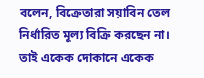বলেন, বিক্রেতারা সয়াবিন তেল নির্ধারিত মূল্য বিক্রি করছেন না। তাই একেক দোকানে একেক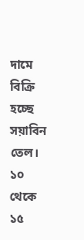দামে বিক্রি হচ্ছে সয়াবিন তেল। ১০ থেকে ১৫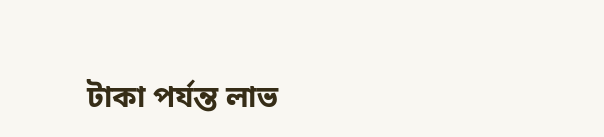টাকা পর্যন্ত লাভ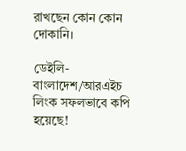রাখছেন কোন কোন দোকানি।

ডেইলি-বাংলাদেশ/আরএইচ
লিংক সফলভাবে কপি হয়েছে!